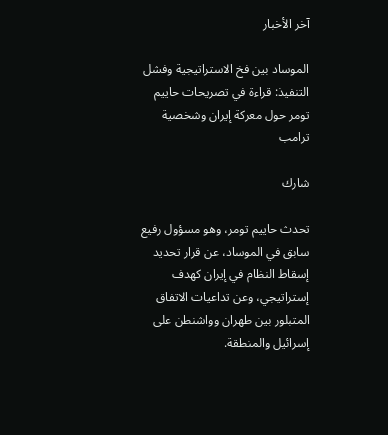آخر الأخبار

الموساد بين فخ الاستراتيجية وفشل التنفيذ: قراءة في تصريحات حاييم تومر حول معركة إيران وشخصية ترامب

شارك

تحدث حاييم تومر، وهو مسؤول رفيع سابق في الموساد، عن قرار تحديد إسقاط النظام في إيران كهدف إستراتيجي، وعن تداعيات الاتفاق المتبلور بين طهران وواشنطن على إسرائيل والمنطقة.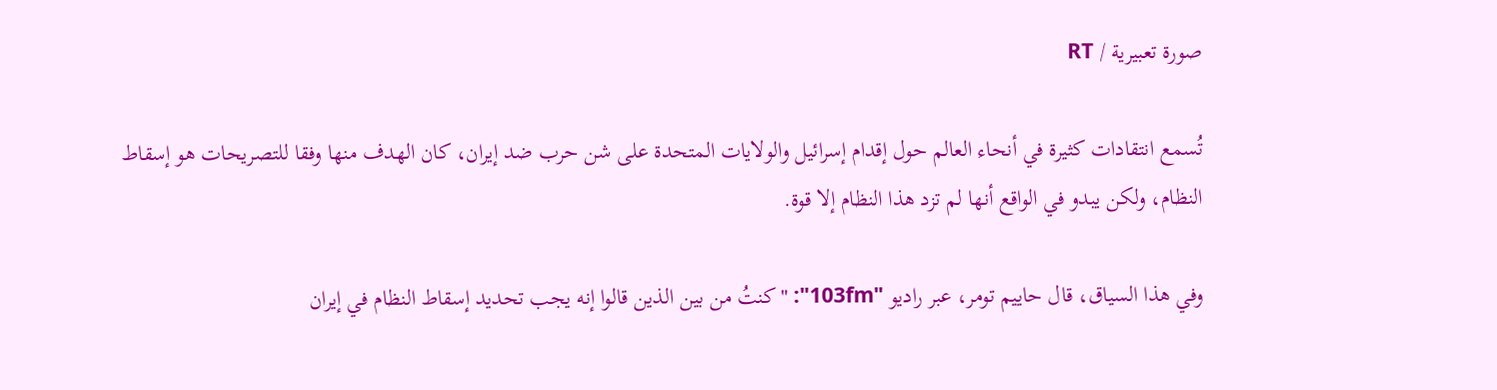صورة تعبيرية / RT

تُسمع انتقادات كثيرة في أنحاء العالم حول إقدام إسرائيل والولايات المتحدة على شن حرب ضد إيران، كان الهدف منها وفقا للتصريحات هو إسقاط النظام، ولكن يبدو في الواقع أنها لم تزد هذا النظام إلا قوة.

وفي هذا السياق، قال حاييم تومر، عبر راديو "103fm": "كنتُ من بين الذين قالوا إنه يجب تحديد إسقاط النظام في إيران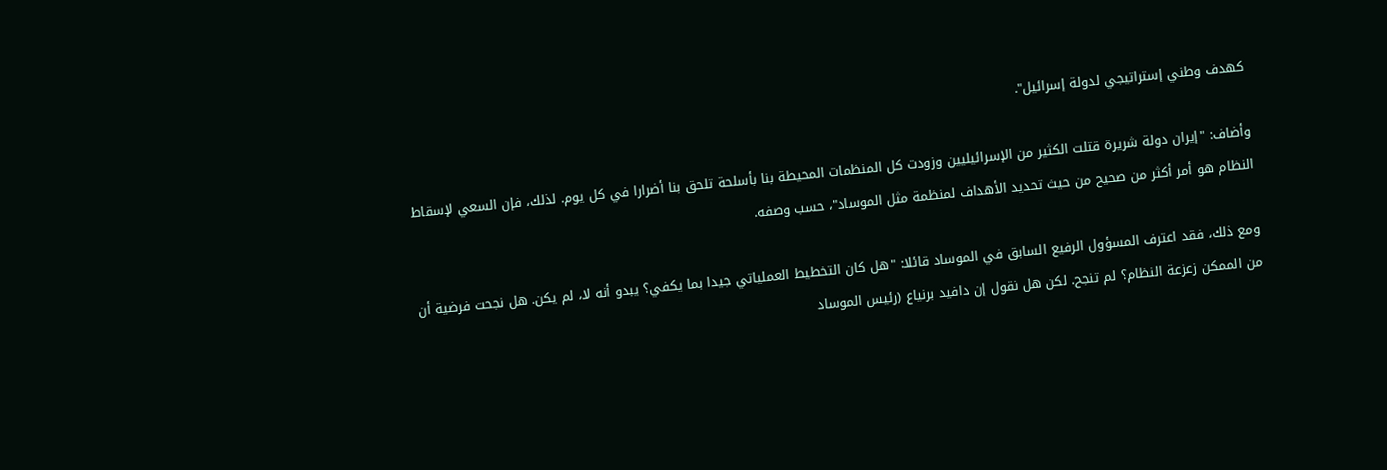كهدف وطني إستراتيجي لدولة إسرائيل".

وأضاف: "إيران دولة شريرة قتلت الكثير من الإسرائيليين وزودت كل المنظمات المحيطة بنا بأسلحة تلحق بنا أضرارا في كل يوم. لذلك، فإن السعي لإسقاط النظام هو أمر أكثر من صحيح من حيث تحديد الأهداف لمنظمة مثل الموساد"، حسب وصفه.

ومع ذلك، فقد اعترف المسؤول الرفيع السابق في الموساد قائلا: "هل كان التخطيط العملياتي جيدا بما يكفي؟ يبدو أنه لا، لم يكن. هل نجحت فرضية أن من الممكن زعزعة النظام؟ لم تنجح. لكن هل نقول إن دافيد برنياع (رئيس الموساد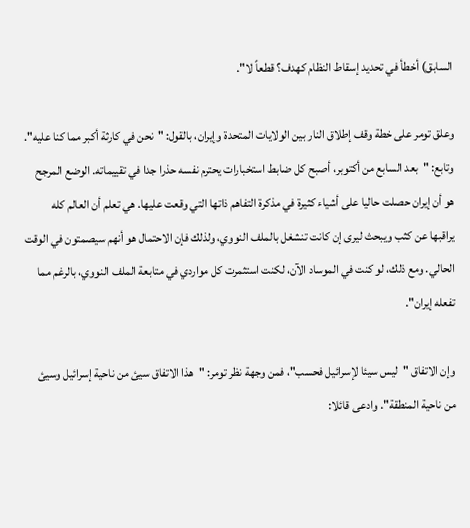السابق) أخطأ في تحديد إسقاط النظام كهدف؟ قطعاً لا".

وعلق تومر على خطة وقف إطلاق النار بين الولايات المتحدة وإيران، بالقول: "نحن في كارثة أكبر مما كنا عليه". وتابع: "بعد السابع من أكتوبر، أصبح كل ضابط استخبارات يحترم نفسه حذرا جدا في تقييماته. الوضع المرجح هو أن إيران حصلت حاليا على أشياء كثيرة في مذكرة التفاهم ذاتها التي وقعت عليها. هي تعلم أن العالم كله يراقبها عن كثب ويبحث ليرى إن كانت تنشغل بالملف النووي، ولذلك فإن الاحتمال هو أنهم سيصمتون في الوقت الحالي. ومع ذلك، لو كنت في الموساد الآن، لكنت استثمرت كل مواردي في متابعة الملف النووي، بالرغم مما تفعله إيران".

وإن الاتفاق "ليس سيئا لإسرائيل فحسب"، فمن وجهة نظر تومر: "هذا الاتفاق سيئ من ناحية إسرائيل وسيئ من ناحية المنطقة". وادعى قائلا: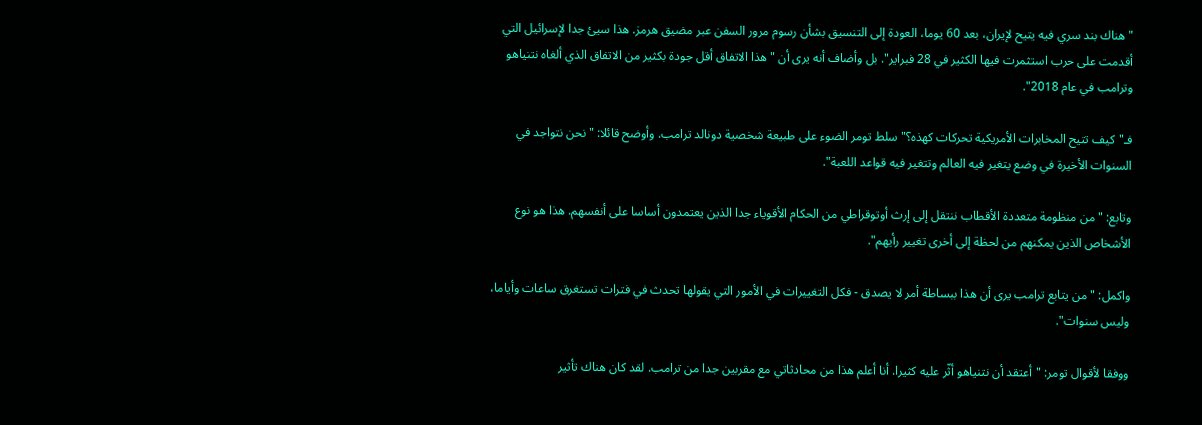"هناك بند سري فيه يتيح لإيران، بعد 60 يوما، العودة إلى التنسيق بشأن رسوم مرور السفن عبر مضيق هرمز. هذا سيئ جدا لإسرائيل التي أقدمت على حرب استثمرت فيها الكثير في 28 فبراير". بل وأضاف أنه يرى أن "هذا الاتفاق أقل جودة بكثير من الاتفاق الذي ألغاه نتنياهو وترامب في عام 2018".

فـ"كيف تتيح المخابرات الأمريكية تحركات كهذه؟" سلط تومر الضوء على طبيعة شخصية دونالد ترامب. وأوضح قائلا: "نحن نتواجد في السنوات الأخيرة في وضع يتغير فيه العالم وتتغير فيه قواعد اللعبة".

وتابع: "من منظومة متعددة الأقطاب ننتقل إلى إرث أوتوقراطي من الحكام الأقوياء جدا الذين يعتمدون أساسا على أنفسهم. هذا هو نوع الأشخاص الذين يمكنهم من لحظة إلى أخرى تغيير رأيهم".

واكمل: "من يتابع ترامب يرى أن هذا ببساطة أمر لا يصدق - فكل التغييرات في الأمور التي يقولها تحدث في فترات تستغرق ساعات وأياما، وليس سنوات".

ووفقا لأقوال تومر: "أعتقد أن نتنياهو أثّر عليه كثيرا. أنا أعلم هذا من محادثاتي مع مقربين جدا من ترامب. لقد كان هناك تأثير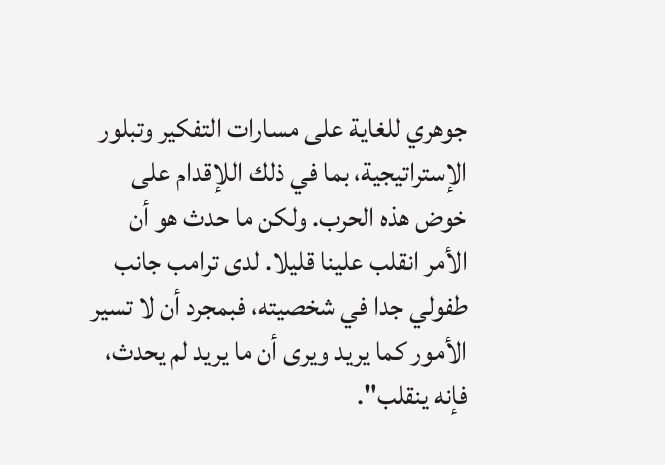جوهري للغاية على مسارات التفكير وتبلور الإستراتيجية، بما في ذلك اللإقدام على خوض هذه الحرب. ولكن ما حدث هو أن الأمر انقلب علينا قليلا. لدى ترامب جانب طفولي جدا في شخصيته، فبمجرد أن لا تسير الأمور كما يريد ويرى أن ما يريد لم يحدث، فإنه ينقلب".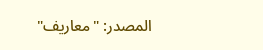المصدر: "معاريف"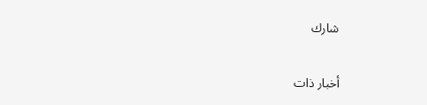شارك

أخبار ذات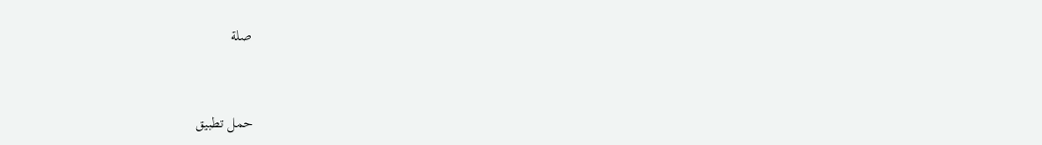صلة



حمل تطبيق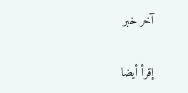آخر خبر

إقرأ أيضا